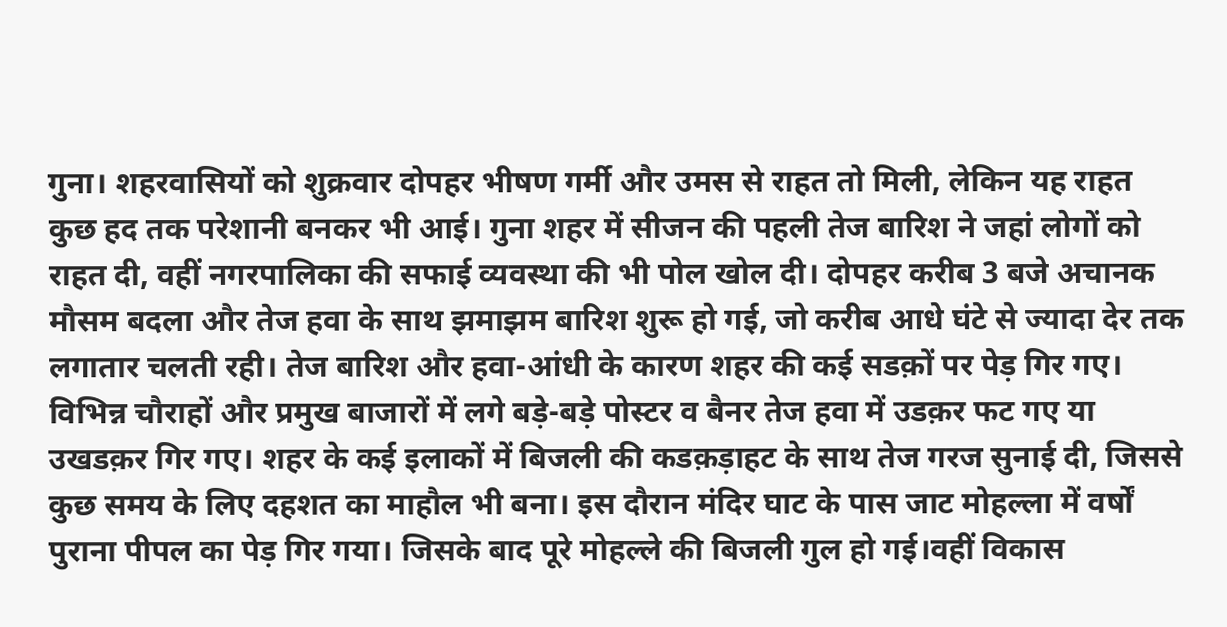गुना। शहरवासियों को शुक्रवार दोपहर भीषण गर्मी और उमस से राहत तो मिली, लेकिन यह राहत कुछ हद तक परेशानी बनकर भी आई। गुना शहर में सीजन की पहली तेज बारिश ने जहां लोगों को राहत दी, वहीं नगरपालिका की सफाई व्यवस्था की भी पोल खोल दी। दोपहर करीब 3 बजे अचानक मौसम बदला और तेज हवा के साथ झमाझम बारिश शुरू हो गई, जो करीब आधे घंटे से ज्यादा देर तक लगातार चलती रही। तेज बारिश और हवा-आंधी के कारण शहर की कई सडक़ों पर पेड़ गिर गए। विभिन्न चौराहों और प्रमुख बाजारों में लगे बड़े-बड़े पोस्टर व बैनर तेज हवा में उडक़र फट गए या उखडक़र गिर गए। शहर के कई इलाकों में बिजली की कडक़ड़ाहट के साथ तेज गरज सुनाई दी, जिससे कुछ समय के लिए दहशत का माहौल भी बना। इस दौरान मंदिर घाट के पास जाट मोहल्ला में वर्षों पुराना पीपल का पेड़ गिर गया। जिसके बाद पूरे मोहल्ले की बिजली गुल हो गई।वहीं विकास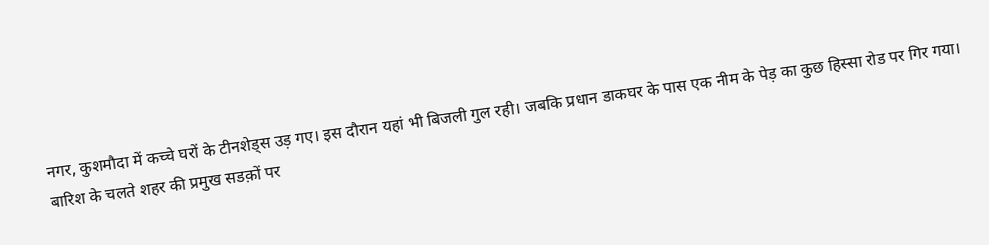नगर, कुशमौदा में कच्चे घरों के टीनशेड्स उड़ गए। इस दौरान यहां भी बिजली गुल रही। जबकि प्रधान डाकघर के पास एक नीम के पेड़ का कुछ हिस्सा रोड पर गिर गया।
बारिश के चलते शहर की प्रमुख सडक़ों पर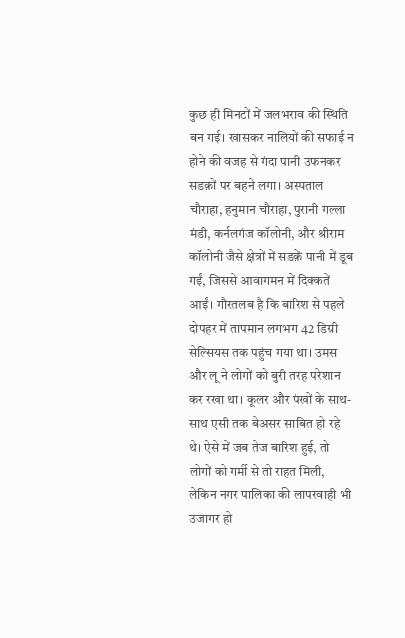कुछ ही मिनटों में जलभराव की स्थिति बन गई। खासकर नालियों की सफाई न होने की वजह से गंदा पानी उफनकर सडक़ों पर बहने लगा। अस्पताल चौराहा, हनुमान चौराहा, पुरानी गल्ला मंडी, कर्नलगंज कॉलोनी, और श्रीराम कॉलोनी जैसे क्षेत्रों में सडक़ें पानी में डूब गईं, जिससे आवागमन में दिक्कतें आईं। गौरतलब है कि बारिश से पहले दोपहर में तापमान लगभग 42 डिग्री सेल्सियस तक पहुंच गया था। उमस और लू ने लोगों को बुरी तरह परेशान कर रखा था। कूलर और पंखों के साथ-साथ एसी तक बेअसर साबित हो रहे थे। ऐसे में जब तेज बारिश हुई, तो लोगों को गर्मी से तो राहत मिली, लेकिन नगर पालिका की लापरवाही भी उजागर हो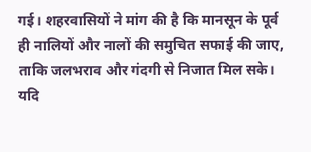गई। शहरवासियों ने मांग की है कि मानसून के पूर्व ही नालियों और नालों की समुचित सफाई की जाए, ताकि जलभराव और गंदगी से निजात मिल सके। यदि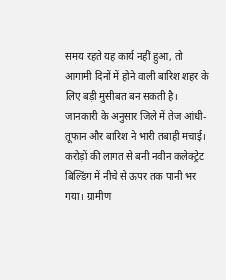समय रहते यह कार्य नहीं हुआ, तो आगामी दिनों में होने वाली बारिश शहर के लिए बड़ी मुसीबत बन सकती है। जानकारी के अनुसार जिले में तेज आंधी-तूफान और बारिश ने भारी तबाही मचाई। करोड़ों की लागत से बनी नवीन कलेक्ट्रेट बिल्डिंग में नीचे से ऊपर तक पानी भर गया। ग्रामीण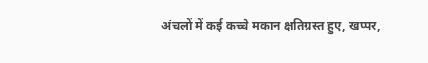अंचलों में कई कच्चे मकान क्षतिग्रस्त हुए, खप्पर,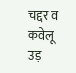चद्दर व कवेलू उड़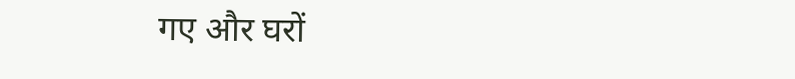गए और घरों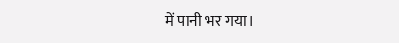में पानी भर गया।